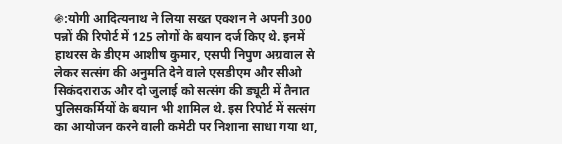֍:योगी आदित्यनाथ ने लिया सख्त एक्शन ने अपनी 300 पन्नों की रिपोर्ट में 125 लोगों के बयान दर्ज किए थे. इनमें हाथरस के डीएम आशीष कुमार, एसपी निपुण अग्रवाल से लेकर सत्संग की अनुमति देने वाले एसडीएम और सीओ सिकंदराराऊ और दो जुलाई को सत्संग की ड्यूटी में तैनात पुलिसकर्मियों के बयान भी शामिल थे. इस रिपोर्ट में सत्संग का आयोजन करने वाली कमेटी पर निशाना साधा गया था,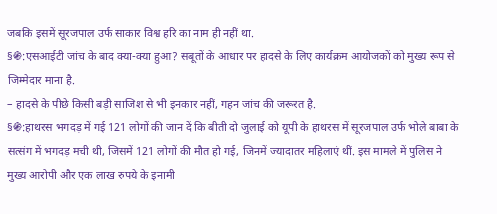जबकि इसमें सूरजपाल उर्फ साकार विश्व हरि का नाम ही नहीं था.
§֍:एसआईटी जांच के बाद क्या-क्या हुआ? सबूतों के आधार पर हादसे के लिए कार्यक्रम आयोजकों को मुख्य रूप से जिम्मेदार माना है.
– हादसे के पीछे किसी बड़ी साजिश से भी इनकार नहीं, गहन जांच की जरूरत है.
§֍:हाथरस भगदड़ में गई 121 लोगों की जान दें कि बीती दो जुलाई को यूपी के हाथरस में सूरजपाल उर्फ भोले बाबा के सत्संग में भगदड़ मची थी, जिसमें 121 लोगों की मौत हो गई, जिनमें ज्यादातर महिलाएं थीं. इस मामले में पुलिस ने मुख्य आरोपी और एक लाख रुपये के इनामी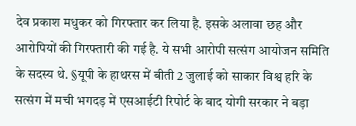देव प्रकाश मधुकर को गिरफ्तार कर लिया है. इसके अलावा छह और आरोपियों की गिरफ्तारी की गई है. ये सभी आरोपी सत्संग आयोजन समिति के सदस्य थे. §यूपी के हाथरस में बीती 2 जुलाई को साकार विश्व हरि के सत्संग में मची भगदड़ में एसआईटी रिपोर्ट के बाद योगी सरकार ने बड़ा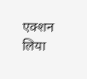एक्शन लिया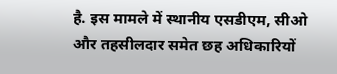है. इस मामले में स्थानीय एसडीएम, सीओ और तहसीलदार समेत छह अधिकारियों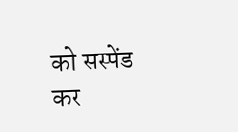को सस्पेंड कर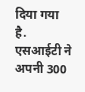दिया गया है. एसआईटी ने अपनी 300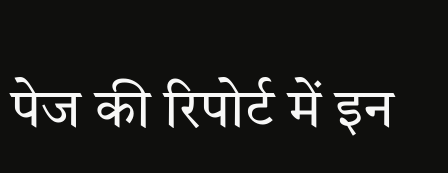पेज की रिपोर्ट में इन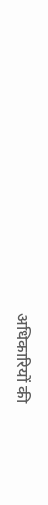अधिकारियों की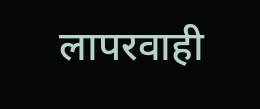लापरवाही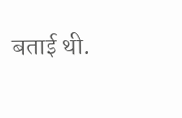बताई थी.